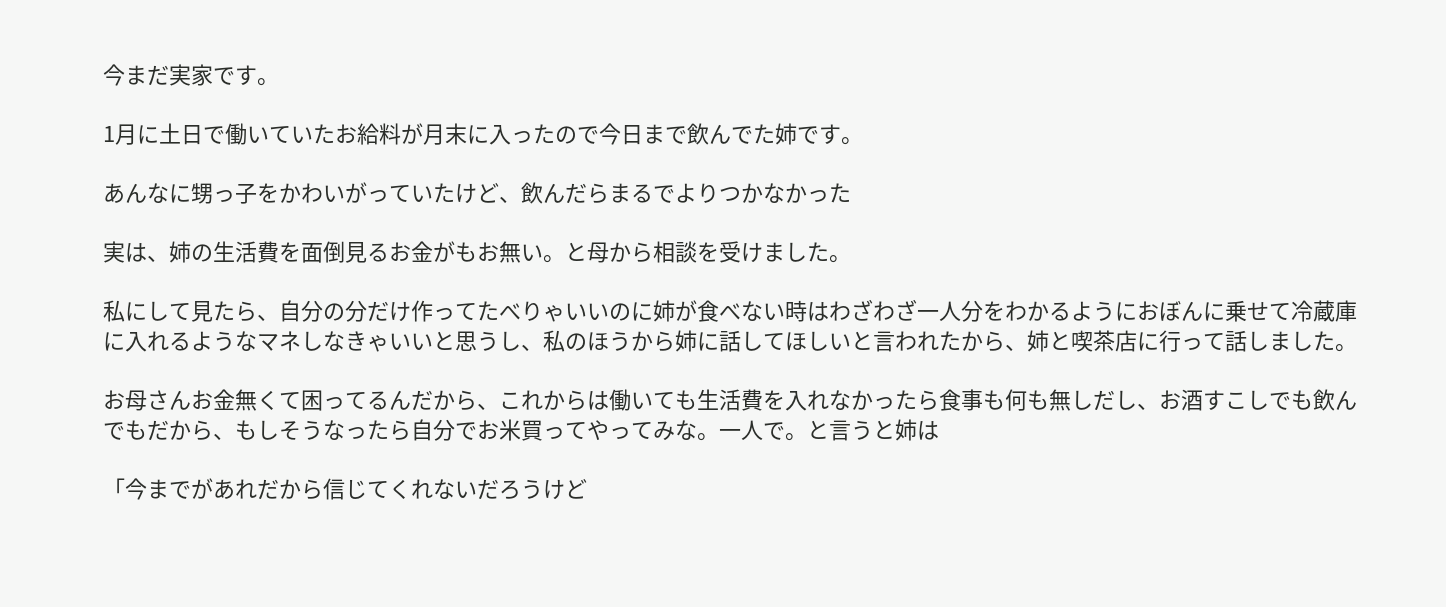今まだ実家です。

1月に土日で働いていたお給料が月末に入ったので今日まで飲んでた姉です。

あんなに甥っ子をかわいがっていたけど、飲んだらまるでよりつかなかった

実は、姉の生活費を面倒見るお金がもお無い。と母から相談を受けました。

私にして見たら、自分の分だけ作ってたべりゃいいのに姉が食べない時はわざわざ一人分をわかるようにおぼんに乗せて冷蔵庫に入れるようなマネしなきゃいいと思うし、私のほうから姉に話してほしいと言われたから、姉と喫茶店に行って話しました。

お母さんお金無くて困ってるんだから、これからは働いても生活費を入れなかったら食事も何も無しだし、お酒すこしでも飲んでもだから、もしそうなったら自分でお米買ってやってみな。一人で。と言うと姉は

「今までがあれだから信じてくれないだろうけど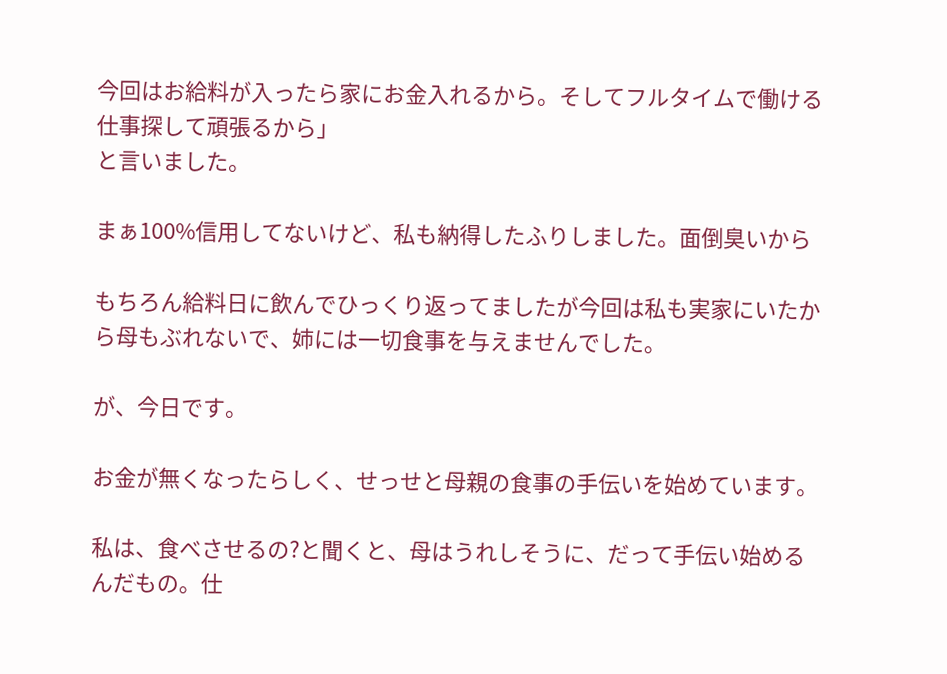今回はお給料が入ったら家にお金入れるから。そしてフルタイムで働ける仕事探して頑張るから」
と言いました。

まぁ100%信用してないけど、私も納得したふりしました。面倒臭いから

もちろん給料日に飲んでひっくり返ってましたが今回は私も実家にいたから母もぶれないで、姉には一切食事を与えませんでした。

が、今日です。

お金が無くなったらしく、せっせと母親の食事の手伝いを始めています。

私は、食べさせるの?と聞くと、母はうれしそうに、だって手伝い始めるんだもの。仕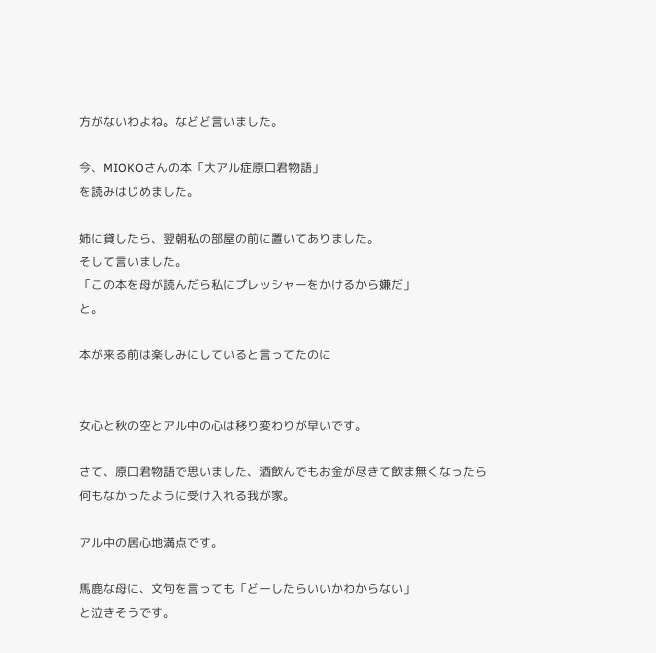方がないわよね。などど言いました。

今、MIOKOさんの本「大アル症原口君物語」
を読みはじめました。

姉に貸したら、翌朝私の部屋の前に置いてありました。
そして言いました。
「この本を母が読んだら私にプレッシャーをかけるから嫌だ」
と。

本が来る前は楽しみにしていると言ってたのに


女心と秋の空とアル中の心は移り変わりが早いです。

さて、原口君物語で思いました、酒飲んでもお金が尽きて飲ま無くなったら何もなかったように受け入れる我が家。

アル中の居心地満点です。

馬鹿な母に、文句を言っても「どーしたらいいかわからない」
と泣きそうです。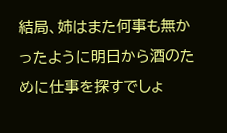結局、姉はまた何事も無かったように明日から酒のために仕事を探すでしょ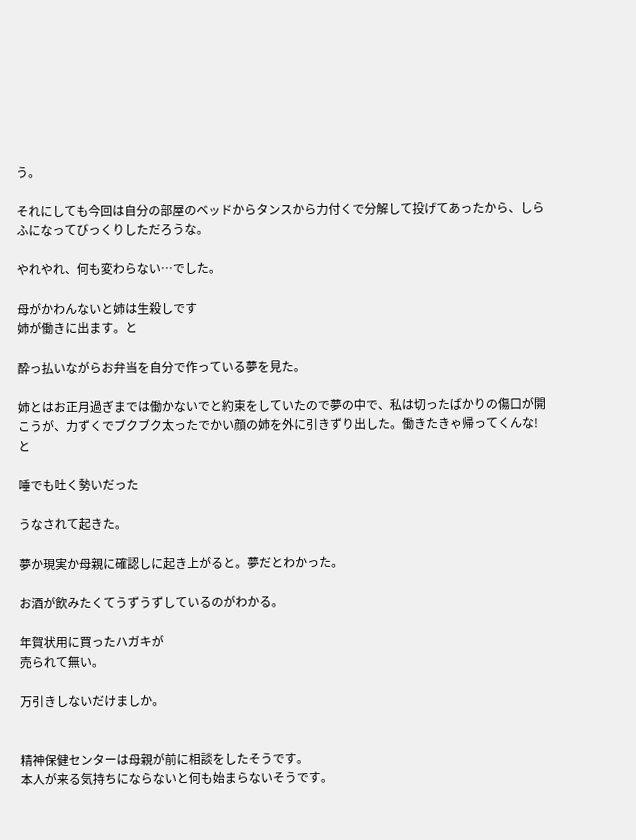う。

それにしても今回は自分の部屋のベッドからタンスから力付くで分解して投げてあったから、しらふになってびっくりしただろうな。

やれやれ、何も変わらない…でした。

母がかわんないと姉は生殺しです
姉が働きに出ます。と

酔っ払いながらお弁当を自分で作っている夢を見た。

姉とはお正月過ぎまでは働かないでと約束をしていたので夢の中で、私は切ったばかりの傷口が開こうが、力ずくでブクブク太ったでかい顔の姉を外に引きずり出した。働きたきゃ帰ってくんな!と

唾でも吐く勢いだった

うなされて起きた。

夢か現実か母親に確認しに起き上がると。夢だとわかった。

お酒が飲みたくてうずうずしているのがわかる。

年賀状用に買ったハガキが
売られて無い。

万引きしないだけましか。


精神保健センターは母親が前に相談をしたそうです。
本人が来る気持ちにならないと何も始まらないそうです。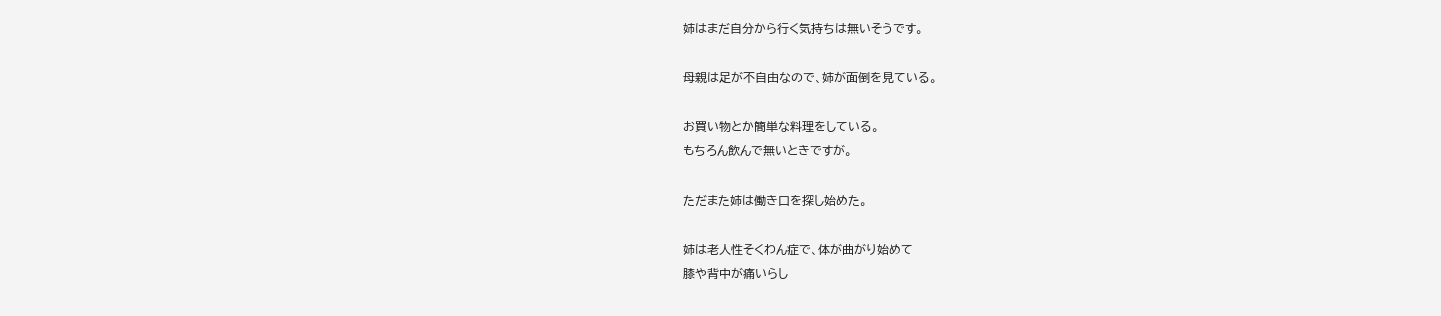姉はまだ自分から行く気持ちは無いそうです。

母親は足が不自由なので、姉が面倒を見ている。

お買い物とか簡単な料理をしている。
もちろん飲んで無いときですが。

ただまた姉は働き口を探し始めた。

姉は老人性そくわん症で、体が曲がり始めて
膝や背中が痛いらし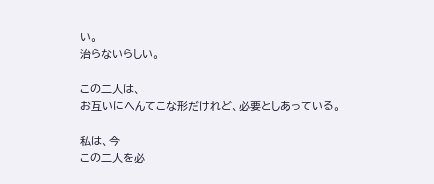い。
治らないらしい。

この二人は、
お互いにへんてこな形だけれど、必要としあっている。

私は、今
この二人を必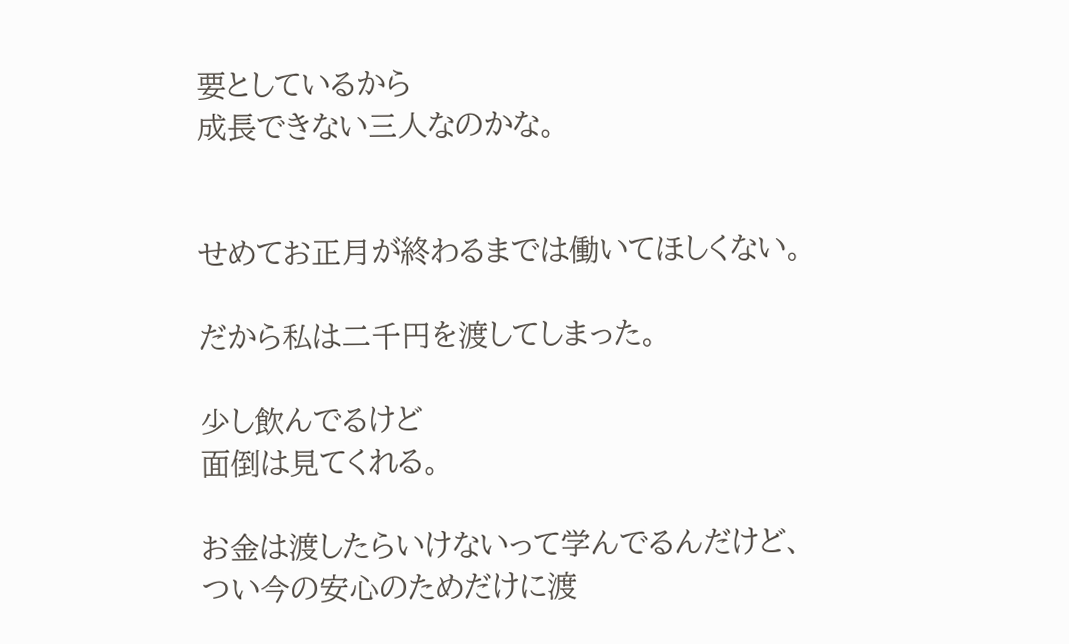要としているから
成長できない三人なのかな。


せめてお正月が終わるまでは働いてほしくない。

だから私は二千円を渡してしまった。

少し飲んでるけど
面倒は見てくれる。

お金は渡したらいけないって学んでるんだけど、
つい今の安心のためだけに渡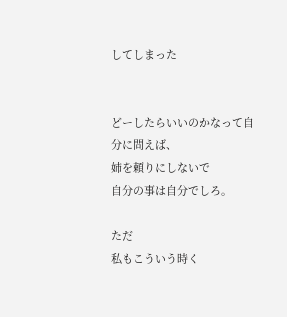してしまった


どーしたらいいのかなって自分に問えば、
姉を頼りにしないで
自分の事は自分でしろ。

ただ
私もこういう時く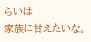らいは
家族に甘えたいな。